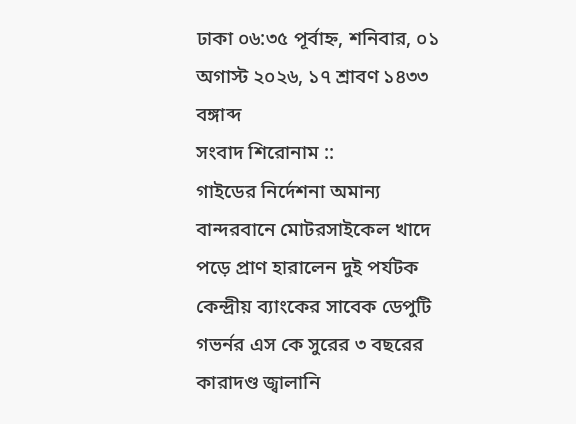ঢাকা ০৬:৩৫ পূর্বাহ্ন, শনিবার, ০১ অগাস্ট ২০২৬, ১৭ শ্রাবণ ১৪৩৩ বঙ্গাব্দ
সংবাদ শিরোনাম ::
গাইডের নির্দেশনা অমান্য বান্দরবানে মোটরসাইকেল খাদে পড়ে প্রাণ হারালেন দুই পর্যটক কেন্দ্রীয় ব্যাংকের সাবেক ডেপুটি গভর্নর এস কে সুরের ৩ বছরের কারাদণ্ড জ্বালানি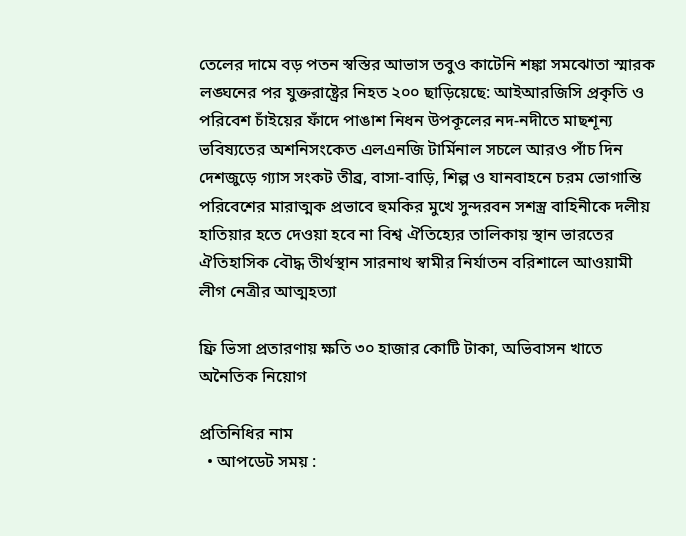তেলের দামে বড় পতন স্বস্তির আভাস তবুও কাটেনি শঙ্কা সমঝোতা স্মারক লঙ্ঘনের পর যুক্তরাষ্ট্রের নিহত ২০০ ছাড়িয়েছে: আইআরজিসি প্রকৃতি ও পরিবেশ চাঁইয়ের ফাঁদে পাঙাশ নিধন উপকূলের নদ-নদীতে মাছশূন্য ভবিষ্যতের অশনিসংকেত এলএনজি টার্মিনাল সচলে আরও পাঁচ দিন দেশজুড়ে গ্যাস সংকট তীব্র, বাসা-বাড়ি, শিল্প ও যানবাহনে চরম ভোগান্তি পরিবেশের মারাত্মক প্রভাবে হুমকির মুখে সুন্দরবন সশস্ত্র বাহিনীকে দলীয় হাতিয়ার হতে দেওয়া হবে না বিশ্ব ঐতিহ্যের তালিকায় স্থান ভারতের ঐতিহাসিক বৌদ্ধ তীর্থস্থান সারনাথ স্বামীর নির্যাতন বরিশালে আওয়ামী লীগ নেত্রীর আত্মহত্যা

ফ্রি ভিসা প্রতারণায় ক্ষতি ৩০ হাজার কোটি টাকা, অভিবাসন খাতে অনৈতিক নিয়োগ

প্রতিনিধির নাম
  • আপডেট সময় :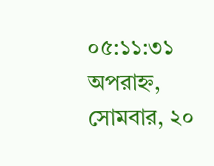০৫:১১:৩১ অপরাহ্ন, সোমবার, ২০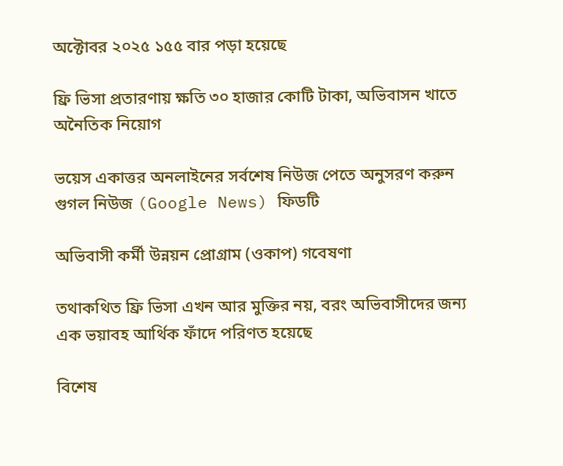অক্টোবর ২০২৫ ১৫৫ বার পড়া হয়েছে

ফ্রি ভিসা প্রতারণায় ক্ষতি ৩০ হাজার কোটি টাকা, অভিবাসন খাতে অনৈতিক নিয়োগ

ভয়েস একাত্তর অনলাইনের সর্বশেষ নিউজ পেতে অনুসরণ করুন গুগল নিউজ (Google News) ফিডটি

অভিবাসী কর্মী উন্নয়ন প্রোগ্রাম (ওকাপ) গবেষণা

তথাকথিত ফ্রি ভিসা এখন আর মুক্তির নয়, বরং অভিবাসীদের জন্য এক ভয়াবহ আর্থিক ফাঁদে পরিণত হয়েছে

বিশেষ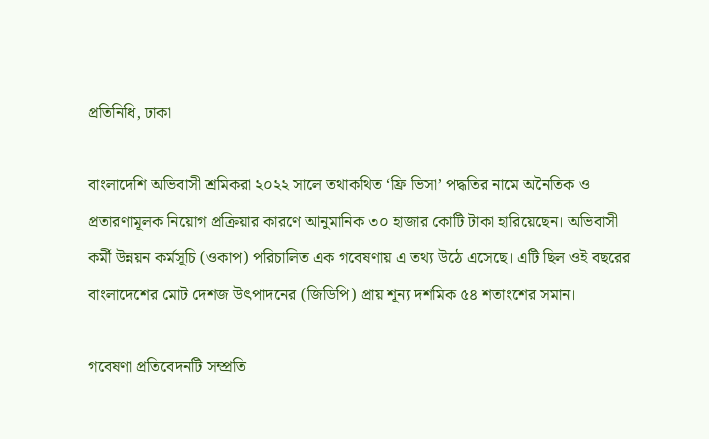প্রতিনিধি, ঢাকা

বাংলাদেশি অভিবাসী শ্রমিকরা ২০২২ সালে তথাকথিত ‘ফ্রি ভিসা’ পদ্ধতির নামে অনৈতিক ও প্রতারণামূলক নিয়োগ প্রক্রিয়ার কারণে আনুমানিক ৩০ হাজার কোটি টাকা হারিয়েছেন। অভিবাসী কর্মী উন্নয়ন কর্মসূচি (ওকাপ) পরিচালিত এক গবেষণায় এ তথ্য উঠে এসেছে। এটি ছিল ওই বছরের বাংলাদেশের মোট দেশজ উৎপাদনের (জিডিপি) প্রায় শূন্য দশমিক ৫৪ শতাংশের সমান।

গবেষণা প্রতিবেদনটি সম্প্রতি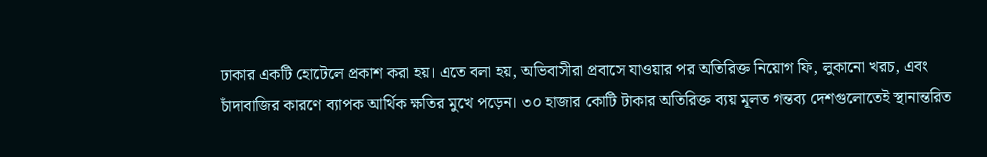ঢাকার একটি হোটেলে প্রকাশ করা হয়। এতে বলা হয়, অভিবাসীরা প্রবাসে যাওয়ার পর অতিরিক্ত নিয়োগ ফি, লুকানো খরচ, এবং চাঁদাবাজির কারণে ব্যাপক আর্থিক ক্ষতির মুখে পড়েন। ৩০ হাজার কোটি টাকার অতিরিক্ত ব্যয় মূলত গন্তব্য দেশগুলোতেই স্থানান্তরিত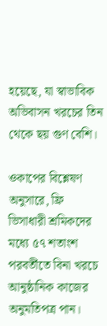হয়েছে, যা স্বাভাবিক অভিবাসন খরচের তিন থেকে ছয় গুণ বেশি।

ওকাপের বিশ্লেষণ অনুসারে, ফ্রি ভিসাধারী শ্রমিকদের মধ্যে ৫৭ শতাংশ পরবর্তীতে বিনা খরচে আনুষ্ঠানিক কাজের অনুমতিপত্র পান।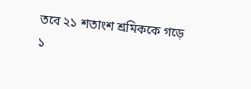তবে ২১ শতাংশ শ্রমিককে গড়ে ১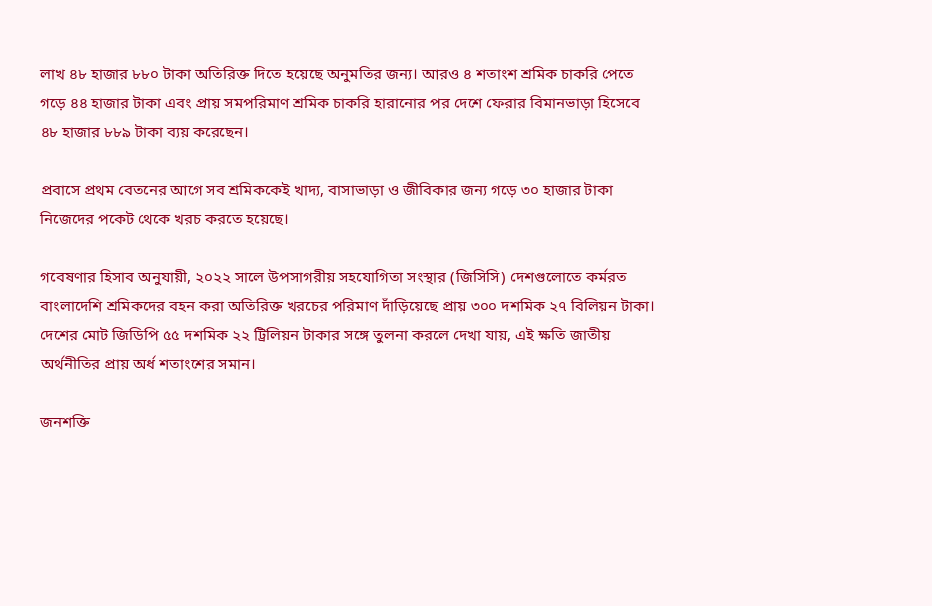লাখ ৪৮ হাজার ৮৮০ টাকা অতিরিক্ত দিতে হয়েছে অনুমতির জন্য। আরও ৪ শতাংশ শ্রমিক চাকরি পেতে গড়ে ৪৪ হাজার টাকা এবং প্রায় সমপরিমাণ শ্রমিক চাকরি হারানোর পর দেশে ফেরার বিমানভাড়া হিসেবে ৪৮ হাজার ৮৮৯ টাকা ব্যয় করেছেন।

প্রবাসে প্রথম বেতনের আগে সব শ্রমিককেই খাদ্য, বাসাভাড়া ও জীবিকার জন্য গড়ে ৩০ হাজার টাকা নিজেদের পকেট থেকে খরচ করতে হয়েছে।

গবেষণার হিসাব অনুযায়ী, ২০২২ সালে উপসাগরীয় সহযোগিতা সংস্থার (জিসিসি) দেশগুলোতে কর্মরত বাংলাদেশি শ্রমিকদের বহন করা অতিরিক্ত খরচের পরিমাণ দাঁড়িয়েছে প্রায় ৩০০ দশমিক ২৭ বিলিয়ন টাকা। দেশের মোট জিডিপি ৫৫ দশমিক ২২ ট্রিলিয়ন টাকার সঙ্গে তুলনা করলে দেখা যায়, এই ক্ষতি জাতীয় অর্থনীতির প্রায় অর্ধ শতাংশের সমান।

জনশক্তি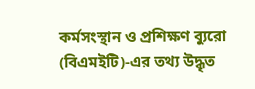কর্মসংস্থান ও প্রশিক্ষণ ব্যুরো (বিএমইটি)-এর তথ্য উদ্ধৃত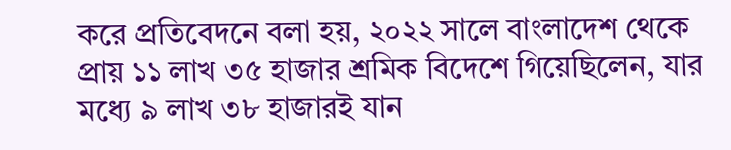করে প্রতিবেদনে বলা হয়, ২০২২ সালে বাংলাদেশ থেকে প্রায় ১১ লাখ ৩৫ হাজার শ্রমিক বিদেশে গিয়েছিলেন, যার মধ্যে ৯ লাখ ৩৮ হাজারই যান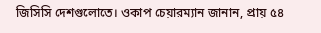জিসিসি দেশগুলোতে। ওকাপ চেয়ারম্যান জানান, প্রায় ৫৪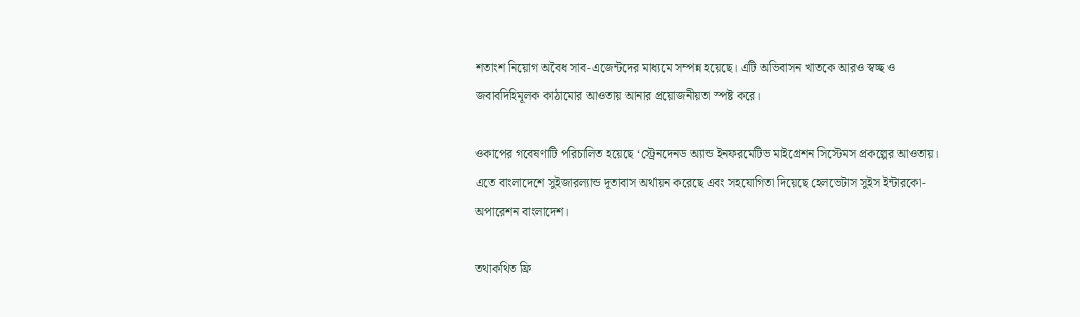শতাংশ নিয়োগ অবৈধ সাব-এজেন্টদের মাধ্যমে সম্পন্ন হয়েছে। এটি অভিবাসন খাতকে আরও স্বচ্ছ ও জবাবদিহিমূলক কাঠামোর আওতায় আনার প্রয়োজনীয়তা স্পষ্ট করে।

ওকাপের গবেষণাটি পরিচালিত হয়েছে ‘স্ট্রেনদেনড অ্যান্ড ইনফরমেটিভ মাইগ্রেশন সিস্টেমস প্রকল্পের আওতায়। এতে বাংলাদেশে সুইজারল্যান্ড দূতাবাস অর্থায়ন করেছে এবং সহযোগিতা দিয়েছে হেলভেটাস সুইস ইন্টারকো-অপারেশন বাংলাদেশ।

তথাকথিত ফ্রি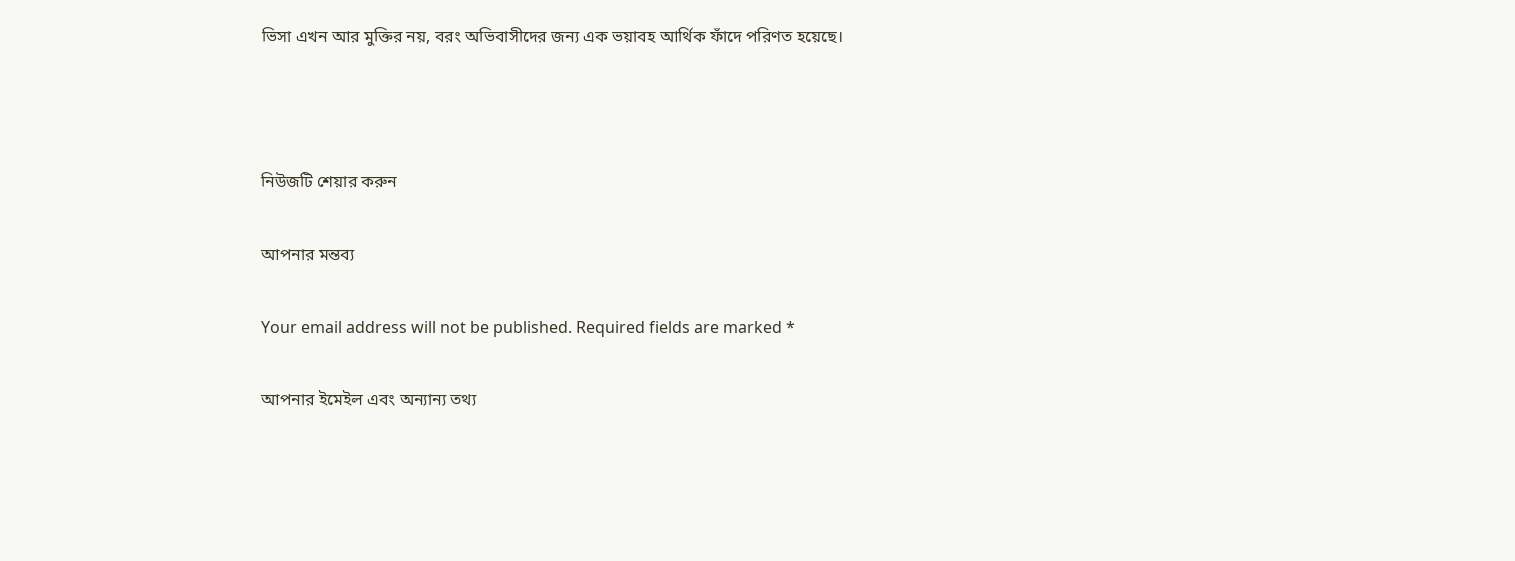ভিসা এখন আর মুক্তির নয়, বরং অভিবাসীদের জন্য এক ভয়াবহ আর্থিক ফাঁদে পরিণত হয়েছে।



নিউজটি শেয়ার করুন

আপনার মন্তব্য

Your email address will not be published. Required fields are marked *

আপনার ইমেইল এবং অন্যান্য তথ্য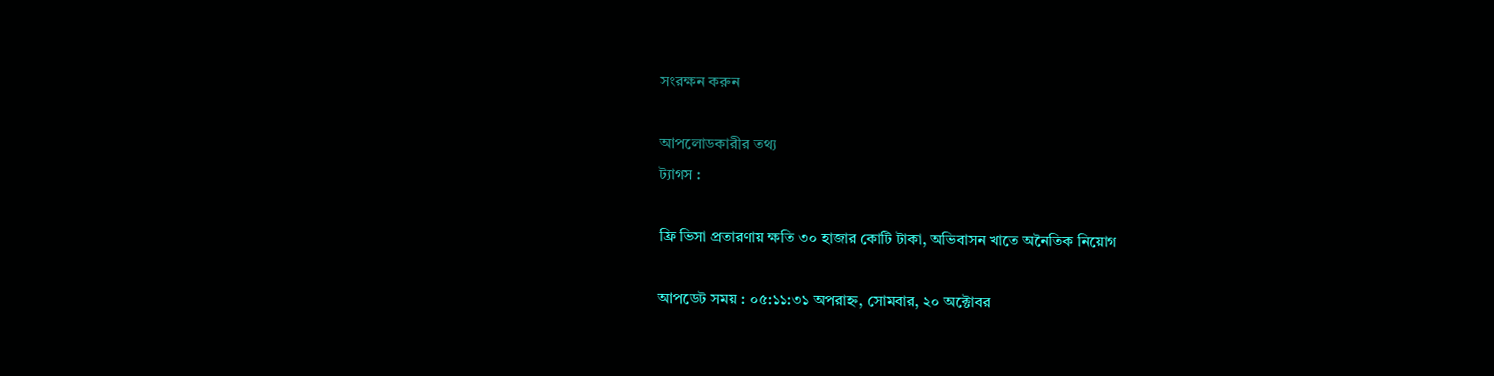সংরক্ষন করুন

আপলোডকারীর তথ্য
ট্যাগস :

ফ্রি ভিসা প্রতারণায় ক্ষতি ৩০ হাজার কোটি টাকা, অভিবাসন খাতে অনৈতিক নিয়োগ

আপডেট সময় : ০৫:১১:৩১ অপরাহ্ন, সোমবার, ২০ অক্টোবর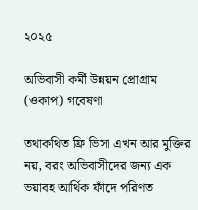২০২৫

অভিবাসী কর্মী উন্নয়ন প্রোগ্রাম (ওকাপ) গবেষণা

তথাকথিত ফ্রি ভিসা এখন আর মুক্তির নয়, বরং অভিবাসীদের জন্য এক ভয়াবহ আর্থিক ফাঁদে পরিণত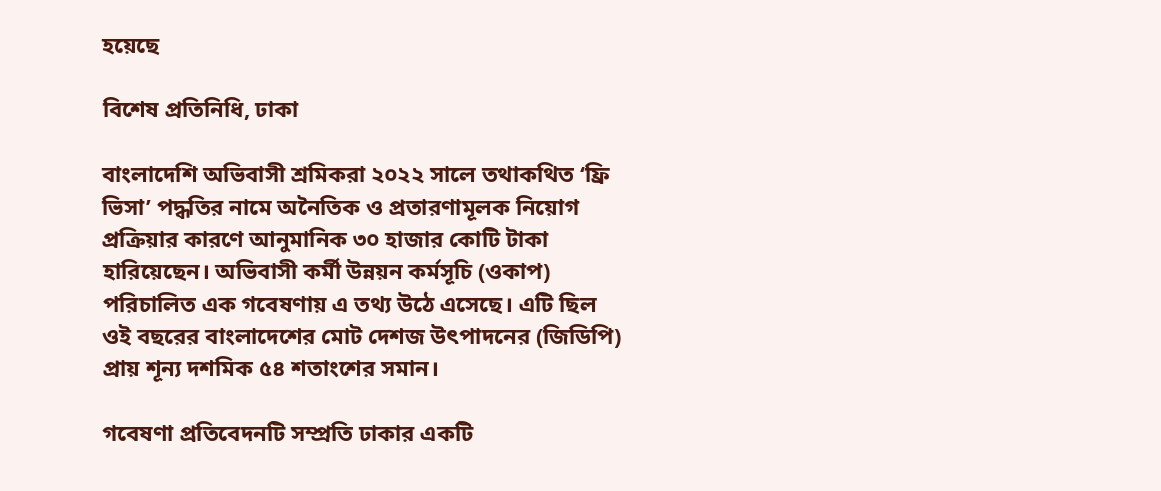হয়েছে

বিশেষ প্রতিনিধি, ঢাকা

বাংলাদেশি অভিবাসী শ্রমিকরা ২০২২ সালে তথাকথিত ‘ফ্রি ভিসা’ পদ্ধতির নামে অনৈতিক ও প্রতারণামূলক নিয়োগ প্রক্রিয়ার কারণে আনুমানিক ৩০ হাজার কোটি টাকা হারিয়েছেন। অভিবাসী কর্মী উন্নয়ন কর্মসূচি (ওকাপ) পরিচালিত এক গবেষণায় এ তথ্য উঠে এসেছে। এটি ছিল ওই বছরের বাংলাদেশের মোট দেশজ উৎপাদনের (জিডিপি) প্রায় শূন্য দশমিক ৫৪ শতাংশের সমান।

গবেষণা প্রতিবেদনটি সম্প্রতি ঢাকার একটি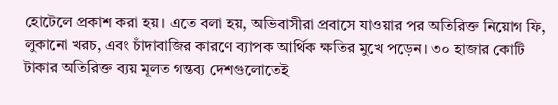হোটেলে প্রকাশ করা হয়। এতে বলা হয়, অভিবাসীরা প্রবাসে যাওয়ার পর অতিরিক্ত নিয়োগ ফি, লুকানো খরচ, এবং চাঁদাবাজির কারণে ব্যাপক আর্থিক ক্ষতির মুখে পড়েন। ৩০ হাজার কোটি টাকার অতিরিক্ত ব্যয় মূলত গন্তব্য দেশগুলোতেই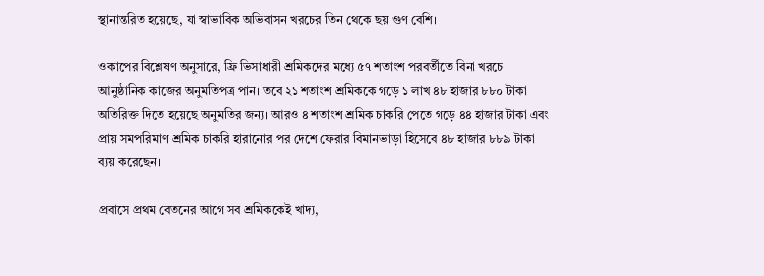স্থানান্তরিত হয়েছে, যা স্বাভাবিক অভিবাসন খরচের তিন থেকে ছয় গুণ বেশি।

ওকাপের বিশ্লেষণ অনুসারে, ফ্রি ভিসাধারী শ্রমিকদের মধ্যে ৫৭ শতাংশ পরবর্তীতে বিনা খরচে আনুষ্ঠানিক কাজের অনুমতিপত্র পান। তবে ২১ শতাংশ শ্রমিককে গড়ে ১ লাখ ৪৮ হাজার ৮৮০ টাকা অতিরিক্ত দিতে হয়েছে অনুমতির জন্য। আরও ৪ শতাংশ শ্রমিক চাকরি পেতে গড়ে ৪৪ হাজার টাকা এবং প্রায় সমপরিমাণ শ্রমিক চাকরি হারানোর পর দেশে ফেরার বিমানভাড়া হিসেবে ৪৮ হাজার ৮৮৯ টাকা ব্যয় করেছেন।

প্রবাসে প্রথম বেতনের আগে সব শ্রমিককেই খাদ্য,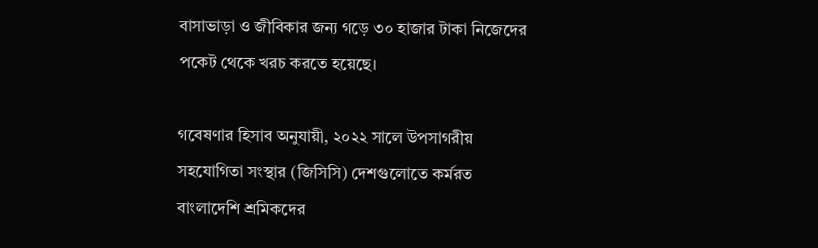বাসাভাড়া ও জীবিকার জন্য গড়ে ৩০ হাজার টাকা নিজেদের পকেট থেকে খরচ করতে হয়েছে।

গবেষণার হিসাব অনুযায়ী, ২০২২ সালে উপসাগরীয় সহযোগিতা সংস্থার (জিসিসি) দেশগুলোতে কর্মরত বাংলাদেশি শ্রমিকদের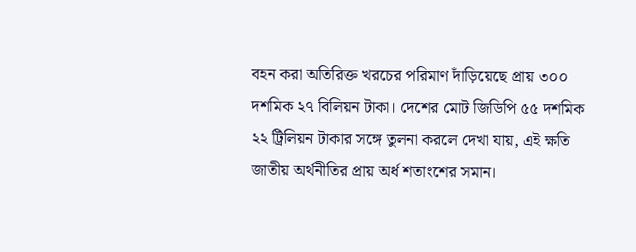বহন করা অতিরিক্ত খরচের পরিমাণ দাঁড়িয়েছে প্রায় ৩০০ দশমিক ২৭ বিলিয়ন টাকা। দেশের মোট জিডিপি ৫৫ দশমিক ২২ ট্রিলিয়ন টাকার সঙ্গে তুলনা করলে দেখা যায়, এই ক্ষতি জাতীয় অর্থনীতির প্রায় অর্ধ শতাংশের সমান।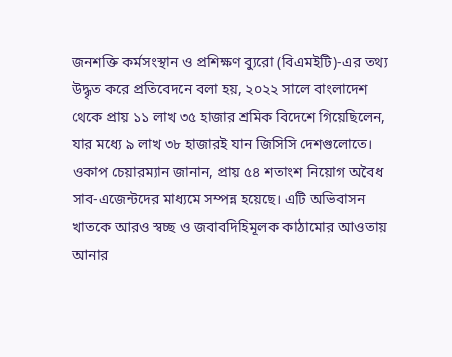জনশক্তি কর্মসংস্থান ও প্রশিক্ষণ ব্যুরো (বিএমইটি)-এর তথ্য উদ্ধৃত করে প্রতিবেদনে বলা হয়, ২০২২ সালে বাংলাদেশ থেকে প্রায় ১১ লাখ ৩৫ হাজার শ্রমিক বিদেশে গিয়েছিলেন, যার মধ্যে ৯ লাখ ৩৮ হাজারই যান জিসিসি দেশগুলোতে। ওকাপ চেয়ারম্যান জানান, প্রায় ৫৪ শতাংশ নিয়োগ অবৈধ সাব-এজেন্টদের মাধ্যমে সম্পন্ন হয়েছে। এটি অভিবাসন খাতকে আরও স্বচ্ছ ও জবাবদিহিমূলক কাঠামোর আওতায় আনার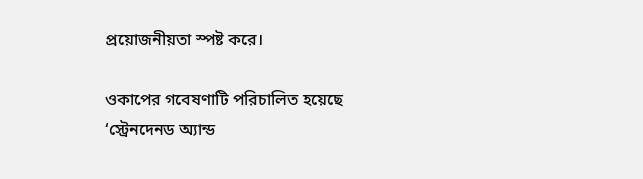প্রয়োজনীয়তা স্পষ্ট করে।

ওকাপের গবেষণাটি পরিচালিত হয়েছে ‘স্ট্রেনদেনড অ্যান্ড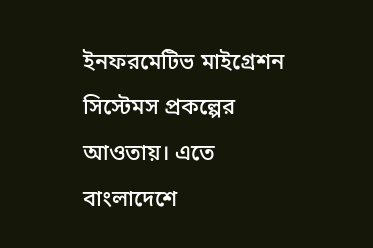ইনফরমেটিভ মাইগ্রেশন সিস্টেমস প্রকল্পের আওতায়। এতে বাংলাদেশে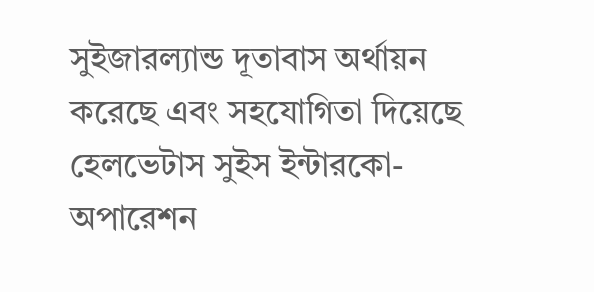সুইজারল্যান্ড দূতাবাস অর্থায়ন করেছে এবং সহযোগিতা দিয়েছে হেলভেটাস সুইস ইন্টারকো-অপারেশন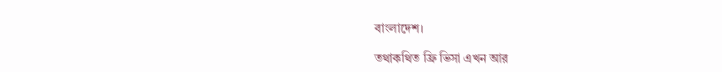বাংলাদেশ।

তথাকথিত ফ্রি ভিসা এখন আর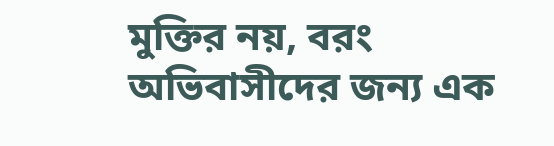মুক্তির নয়, বরং অভিবাসীদের জন্য এক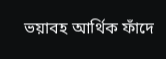ভয়াবহ আর্থিক ফাঁদে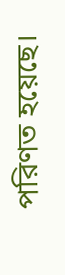পরিণত হয়েছে।